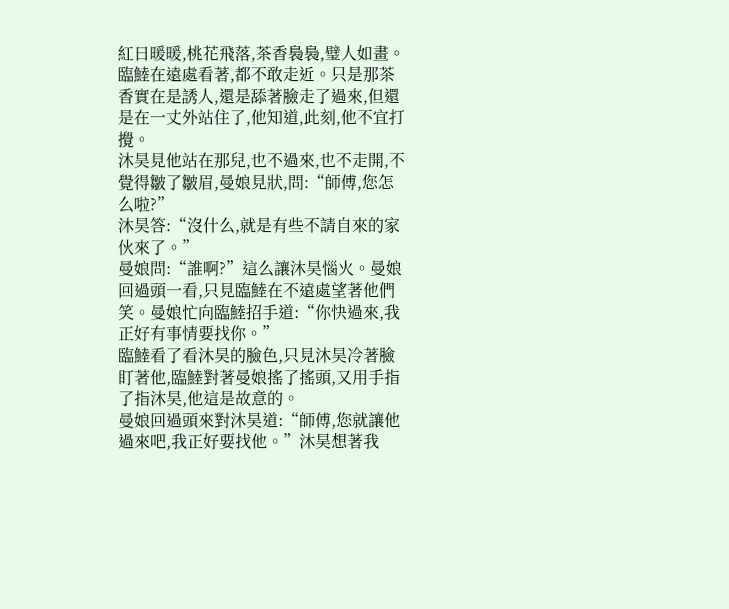紅日暖暖,桃花飛落,茶香裊裊,璧人如畫。
臨鯥在遠處看著,都不敢走近。只是那茶香實在是誘人,還是舔著臉走了過來,但還是在一丈外站住了,他知道,此刻,他不宜打攪。
沐昊見他站在那兒,也不過來,也不走開,不覺得皺了皺眉,曼娘見狀,問:“師傅,您怎么啦?”
沐昊答:“沒什么,就是有些不請自來的家伙來了。”
曼娘問:“誰啊?”這么讓沐昊惱火。曼娘回過頭一看,只見臨鯥在不遠處望著他們笑。曼娘忙向臨鯥招手道:“你快過來,我正好有事情要找你。”
臨鯥看了看沐昊的臉色,只見沐昊冷著臉盯著他,臨鯥對著曼娘搖了搖頭,又用手指了指沐昊,他這是故意的。
曼娘回過頭來對沐昊道:“師傅,您就讓他過來吧,我正好要找他。”沐昊想著我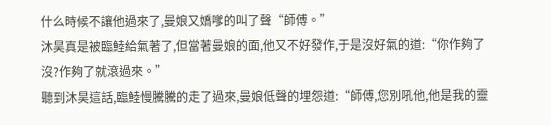什么時候不讓他過來了,曼娘又嬌嗲的叫了聲“師傅。”
沐昊真是被臨鯥給氣著了,但當著曼娘的面,他又不好發作,于是沒好氣的道:“你作夠了沒?作夠了就滾過來。”
聽到沐昊這話,臨鯥慢騰騰的走了過來,曼娘低聲的埋怨道:“師傅,您別吼他,他是我的靈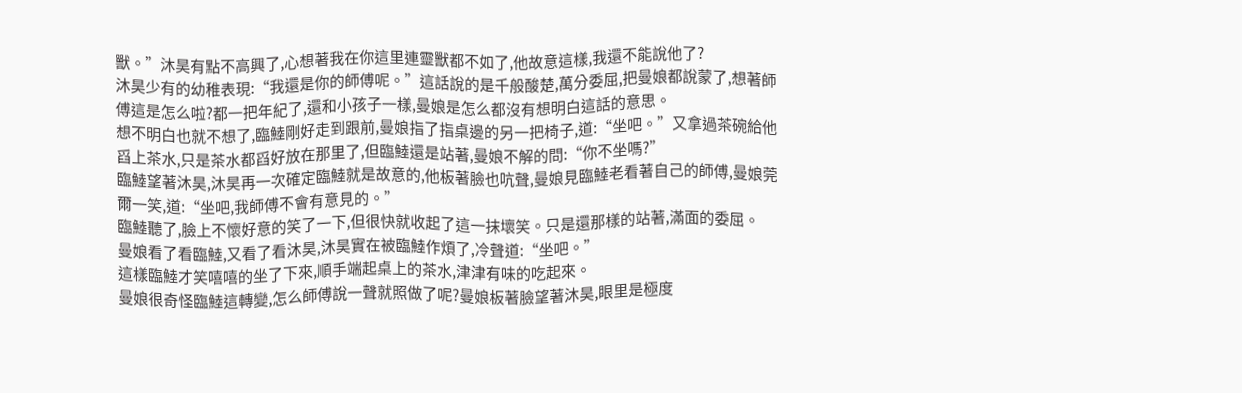獸。”沐昊有點不高興了,心想著我在你這里連靈獸都不如了,他故意這樣,我還不能說他了?
沐昊少有的幼稚表現:“我還是你的師傅呢。”這話說的是千般酸楚,萬分委屈,把曼娘都說蒙了,想著師傅這是怎么啦?都一把年紀了,還和小孩子一樣,曼娘是怎么都沒有想明白這話的意思。
想不明白也就不想了,臨鯥剛好走到跟前,曼娘指了指桌邊的另一把椅子,道:“坐吧。”又拿過茶碗給他舀上茶水,只是茶水都舀好放在那里了,但臨鯥還是站著,曼娘不解的問:“你不坐嗎?”
臨鯥望著沐昊,沐昊再一次確定臨鯥就是故意的,他板著臉也吭聲,曼娘見臨鯥老看著自己的師傅,曼娘莞爾一笑,道:“坐吧,我師傅不會有意見的。”
臨鯥聽了,臉上不懷好意的笑了一下,但很快就收起了這一抹壞笑。只是還那樣的站著,滿面的委屈。
曼娘看了看臨鯥,又看了看沐昊,沐昊實在被臨鯥作煩了,冷聲道:“坐吧。”
這樣臨鯥才笑嘻嘻的坐了下來,順手端起桌上的茶水,津津有味的吃起來。
曼娘很奇怪臨鯥這轉變,怎么師傅說一聲就照做了呢?曼娘板著臉望著沐昊,眼里是極度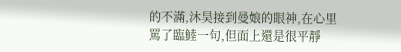的不滿,沐昊接到曼娘的眼神,在心里罵了臨鯥一句,但面上還是很平靜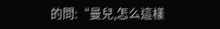的問:“曼兒,怎么這樣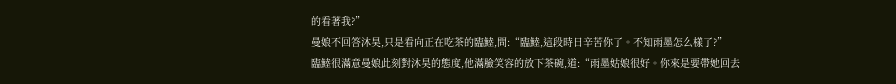的看著我?”
曼娘不回答沐昊,只是看向正在吃茶的臨鯥,問:“臨鯥,這段時日辛苦你了。不知雨墨怎么樣了?”
臨鯥很滿意曼娘此刻對沐昊的態度,他滿臉笑容的放下茶碗,道:“雨墨姑娘很好。你來是要帶她回去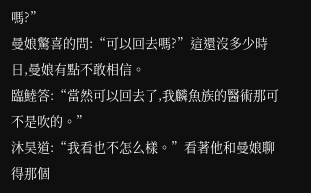嗎?”
曼娘驚喜的問:“可以回去嗎?”這還沒多少時日,曼娘有點不敢相信。
臨鯥答:“當然可以回去了,我麟魚族的醫術那可不是吹的。”
沐昊道:“我看也不怎么樣。”看著他和曼娘聊得那個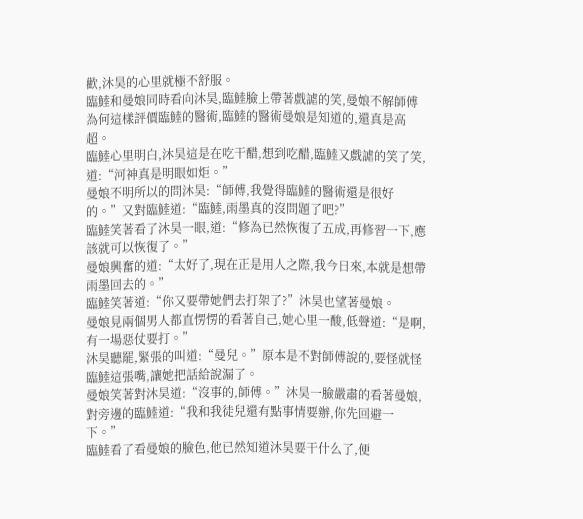歡,沐昊的心里就極不舒服。
臨鯥和曼娘同時看向沐昊,臨鯥臉上帶著戲謔的笑,曼娘不解師傅為何這樣評價臨鯥的醫術,臨鯥的醫術曼娘是知道的,還真是高超。
臨鯥心里明白,沐昊這是在吃干醋,想到吃醋,臨鯥又戲謔的笑了笑,道:“河神真是明眼如炬。”
曼娘不明所以的問沐昊:“師傅,我覺得臨鯥的醫術還是很好的。”又對臨鯥道:“臨鯥,雨墨真的沒問題了吧?”
臨鯥笑著看了沐昊一眼,道:“修為已然恢復了五成,再修習一下,應該就可以恢復了。”
曼娘興奮的道:“太好了,現在正是用人之際,我今日來,本就是想帶雨墨回去的。”
臨鯥笑著道:“你又要帶她們去打架了?”沐昊也望著曼娘。
曼娘見兩個男人都直愣愣的看著自己,她心里一酸,低聲道:“是啊,有一場惡仗要打。”
沐昊聽罷,緊張的叫道:“曼兒。”原本是不對師傅說的,要怪就怪臨鯥這張嘴,讓她把話給說漏了。
曼娘笑著對沐昊道:“沒事的,師傅。”沐昊一臉嚴肅的看著曼娘,對旁邊的臨鯥道:“我和我徒兒還有點事情要辦,你先回避一下。”
臨鯥看了看曼娘的臉色,他已然知道沐昊要干什么了,便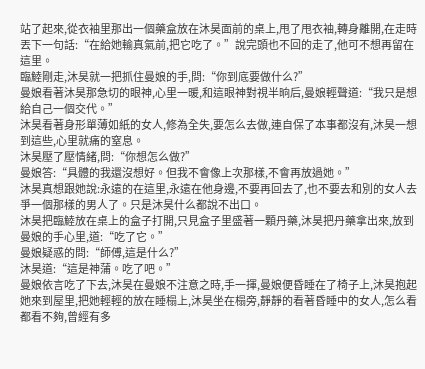站了起來,從衣袖里那出一個藥盒放在沐昊面前的桌上,甩了甩衣袖,轉身離開,在走時丟下一句話:“在給她輸真氣前,把它吃了。”說完頭也不回的走了,他可不想再留在這里。
臨鯥剛走,沐昊就一把抓住曼娘的手,問:“你到底要做什么?”
曼娘看著沐昊那急切的眼神,心里一暖,和這眼神對視半晌后,曼娘輕聲道:“我只是想給自己一個交代。”
沐昊看著身形單薄如紙的女人,修為全失,要怎么去做,連自保了本事都沒有,沐昊一想到這些,心里就痛的窒息。
沐昊壓了壓情緒,問:“你想怎么做?”
曼娘答:“具體的我還沒想好。但我不會像上次那樣,不會再放過她。”
沐昊真想跟她說:永遠的在這里,永遠在他身邊,不要再回去了,也不要去和別的女人去爭一個那樣的男人了。只是沐昊什么都說不出口。
沐昊把臨鯥放在桌上的盒子打開,只見盒子里盛著一顆丹藥,沐昊把丹藥拿出來,放到曼娘的手心里,道:“吃了它。”
曼娘疑惑的問:“師傅,這是什么?”
沐昊道:“這是神蒲。吃了吧。”
曼娘依言吃了下去,沐昊在曼娘不注意之時,手一揮,曼娘便昏睡在了椅子上,沐昊抱起她來到屋里,把她輕輕的放在睡榻上,沐昊坐在榻旁,靜靜的看著昏睡中的女人,怎么看都看不夠,曾經有多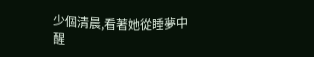少個清晨,看著她從睡夢中醒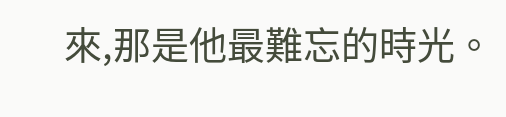來,那是他最難忘的時光。